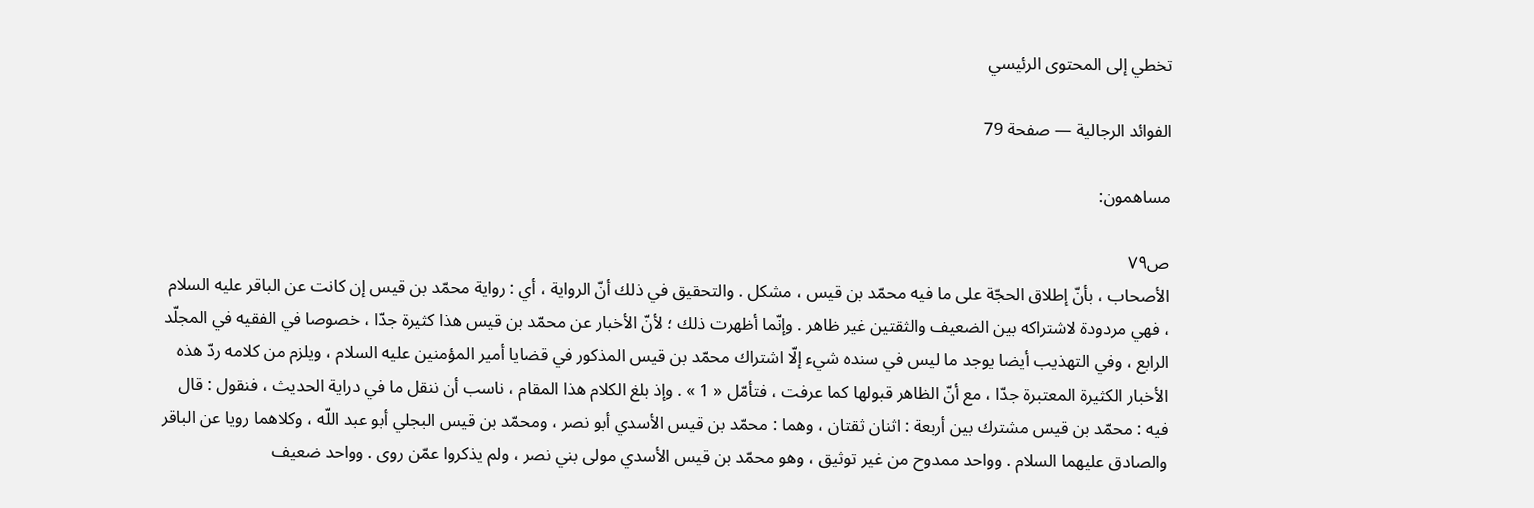تخطي إلى المحتوى الرئيسي

الفوائد الرجالية — صفحة 79

مساهمون:

ص٧٩
الأصحاب ، بأنّ إطلاق الحجّة على ما فيه محمّد بن قيس ، مشكل . والتحقيق في ذلك أنّ الرواية ، أي : رواية محمّد بن قيس إن كانت عن الباقر عليه السلام ، فهي مردودة لاشتراكه بين الضعيف والثقتين غير ظاهر . وإنّما أظهرت ذلك ؛ لأنّ الأخبار عن محمّد بن قيس هذا كثيرة جدّا ، خصوصا في الفقيه في المجلّد الرابع ، وفي التهذيب أيضا يوجد ما ليس في سنده شيء إلّا اشتراك محمّد بن قيس المذكور في قضايا أمير المؤمنين عليه السلام ، ويلزم من كلامه ردّ هذه الأخبار الكثيرة المعتبرة جدّا ، مع أنّ الظاهر قبولها كما عرفت ، فتأمّل « 1 » . وإذ بلغ الكلام هذا المقام ، ناسب أن ننقل ما في دراية الحديث ، فنقول : قال فيه : محمّد بن قيس مشترك بين أربعة : اثنان ثقتان ، وهما : محمّد بن قيس الأسدي أبو نصر ، ومحمّد بن قيس البجلي أبو عبد اللّه ، وكلاهما رويا عن الباقر والصادق عليهما السلام . وواحد ممدوح من غير توثيق ، وهو محمّد بن قيس الأسدي مولى بني نصر ، ولم يذكروا عمّن روى . وواحد ضعيف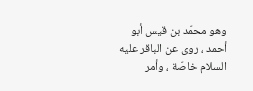وهو محمّد بن قيس أبو أحمد ، روى عن الباقر عليه السلام خاصّة ، وأمر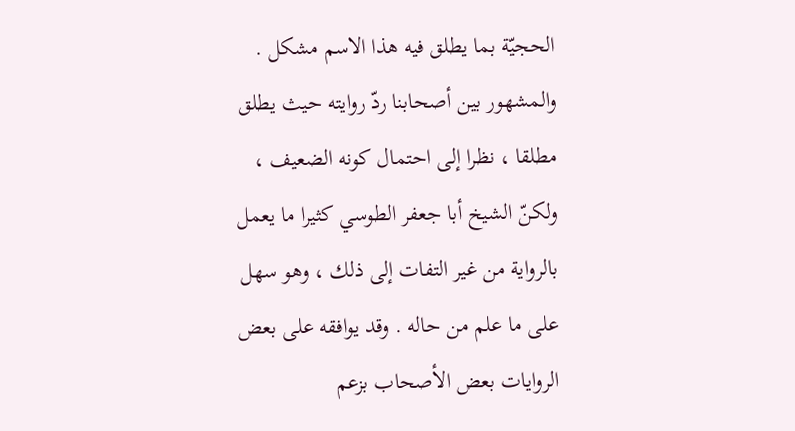الحجيّة بما يطلق فيه هذا الاسم مشكل . والمشهور بين أصحابنا ردّ روايته حيث يطلق مطلقا ، نظرا إلى احتمال كونه الضعيف ، ولكنّ الشيخ أبا جعفر الطوسي كثيرا ما يعمل بالرواية من غير التفات إلى ذلك ، وهو سهل على ما علم من حاله . وقد يوافقه على بعض الروايات بعض الأصحاب بزعم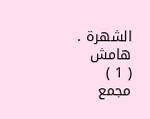الشهرة .
هامش
( 1 ) مجمع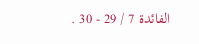الفائدة 7 / 29 - 30 .